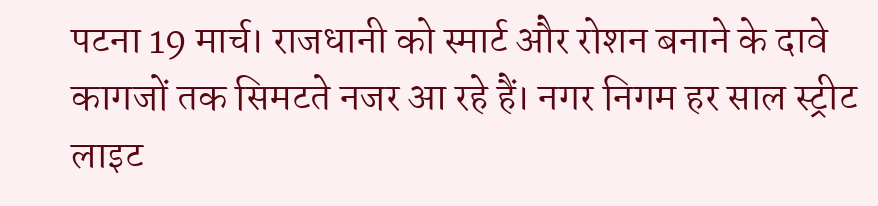पटना 19 मार्च। राजधानी को स्मार्ट और रोशन बनाने के दावे कागजों तक सिमटते नजर आ रहे हैं। नगर निगम हर साल स्ट्रीट लाइट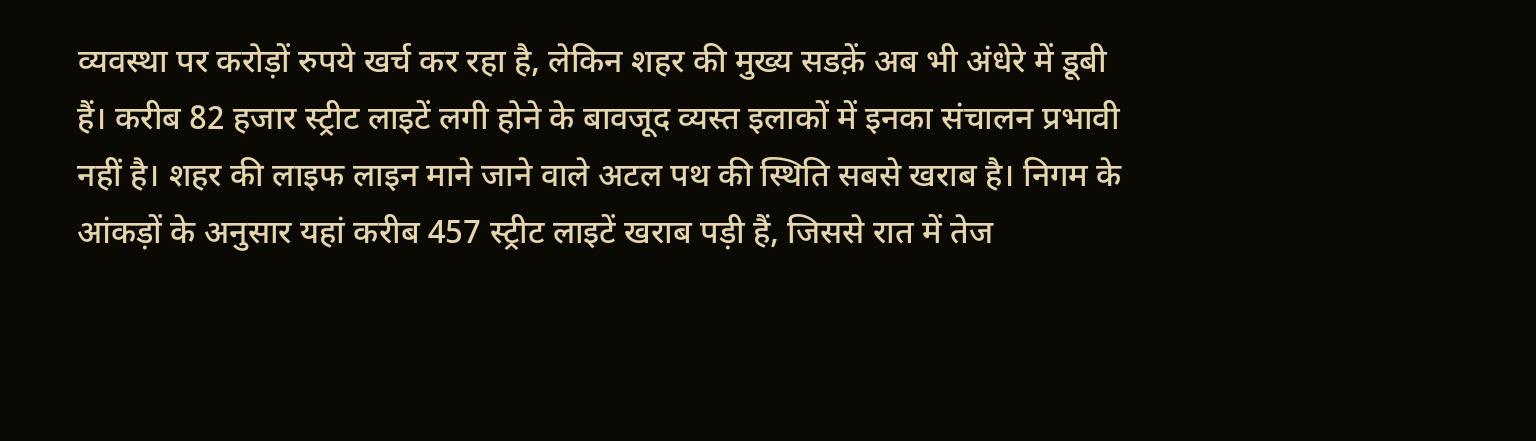व्यवस्था पर करोड़ों रुपये खर्च कर रहा है, लेकिन शहर की मुख्य सडक़ें अब भी अंधेरे में डूबी हैं। करीब 82 हजार स्ट्रीट लाइटें लगी होने के बावजूद व्यस्त इलाकों में इनका संचालन प्रभावी नहीं है। शहर की लाइफ लाइन माने जाने वाले अटल पथ की स्थिति सबसे खराब है। निगम के आंकड़ों के अनुसार यहां करीब 457 स्ट्रीट लाइटें खराब पड़ी हैं, जिससे रात में तेज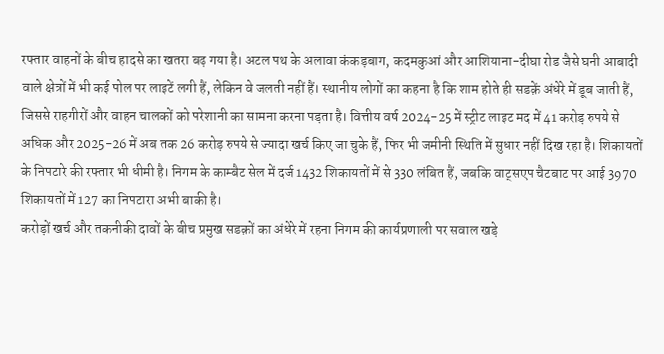रफ्तार वाहनों के बीच हादसे का खतरा बढ़ गया है। अटल पथ के अलावा कंकड़बाग, कदमकुआं और आशियाना-दीघा रोड जैसे घनी आबादी वाले क्षेत्रों में भी कई पोल पर लाइटें लगी हैं, लेकिन वे जलती नहीं हैं। स्थानीय लोगों का कहना है कि शाम होते ही सडक़ें अंधेरे में डूब जाती हैं, जिससे राहगीरों और वाहन चालकों को परेशानी का सामना करना पड़ता है। वित्तीय वर्ष 2024-25 में स्ट्रीट लाइट मद में 41 करोड़ रुपये से अधिक और 2025-26 में अब तक 26 करोड़ रुपये से ज्यादा खर्च किए जा चुके हैं, फिर भी जमीनी स्थिति में सुधार नहीं दिख रहा है। शिकायतों के निपटारे की रफ्तार भी धीमी है। निगम के काम्बैट सेल में दर्ज 1432 शिकायतों में से 330 लंबित हैं, जबकि वाट्सएप चैटबाट पर आई 3970 शिकायतों में 127 का निपटारा अभी बाकी है।
करोड़ों खर्च और तकनीकी दावों के बीच प्रमुख सडक़ों का अंधेरे में रहना निगम की कार्यप्रणाली पर सवाल खड़े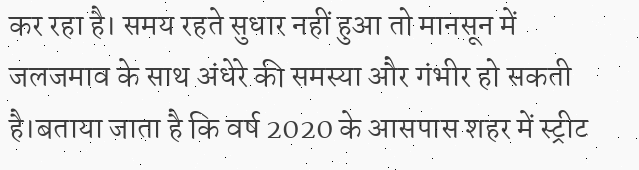कर रहा है। समय रहते सुधार नहीं हुआ तो मानसून में जलजमाव के साथ अंधेरे की समस्या और गंभीर हो सकती है।बताया जाता है कि वर्ष 2020 के आसपास शहर में स्ट्रीट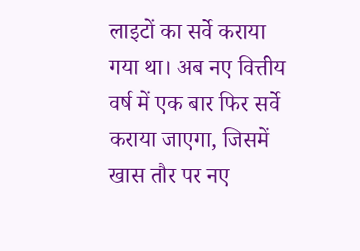लाइटों का सर्वे कराया गया था। अब नए वित्तीय वर्ष में एक बार फिर सर्वे कराया जाएगा, जिसमें खास तौर पर नए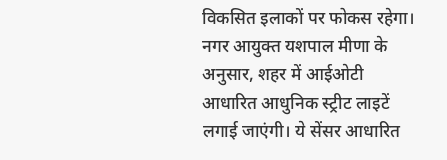विकसित इलाकों पर फोकस रहेगा। नगर आयुक्त यशपाल मीणा के अनुसार, शहर में आईओटी आधारित आधुनिक स्ट्रीट लाइटें लगाई जाएंगी। ये सेंसर आधारित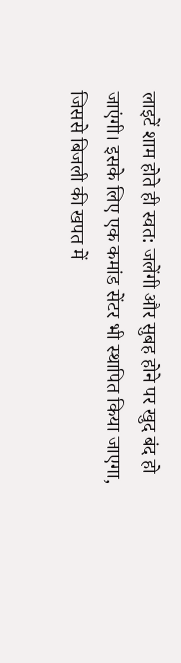लाइटें शाम होते ही स्वत: जलेंगी और सुबह होने पर खुद बंद हो जाएंगी। इसके लिए एक कमांड सेंटर भी स्थापित किया जाएगा, जिससे बिजली की खपत में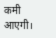कमी आएगी।